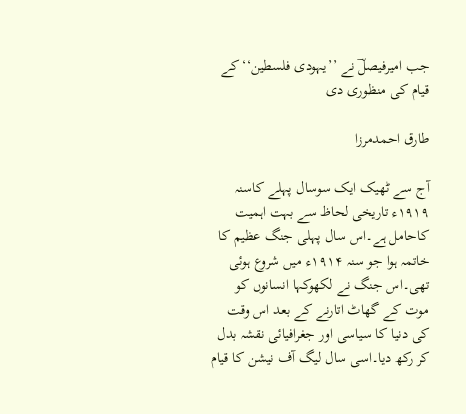جب امیرفیصلؔ نے ’’یہودی فلسطین‘‘کے قیام کی منظوری دی

طارق احمدمرزا

آج سے ٹھیک ایک سوسال پہلے کاسنہ ۱۹۱۹ء تاریخی لحاظ سے بہت اہمیت کاحامل ہے۔اس سال پہلی جنگ عظیم کا خاتمہ ہوا جو سنہ ۱۹۱۴ء میں شروع ہوئی تھی۔اس جنگ نے لکھوکہا انسانوں کو موت کے گھاٹ اتارنے کے بعد اس وقت کی دنیا کا سیاسی اور جغرافیائی نقشہ بدل کر رکھ دیا۔اسی سال لیگ آف نیشن کا قیام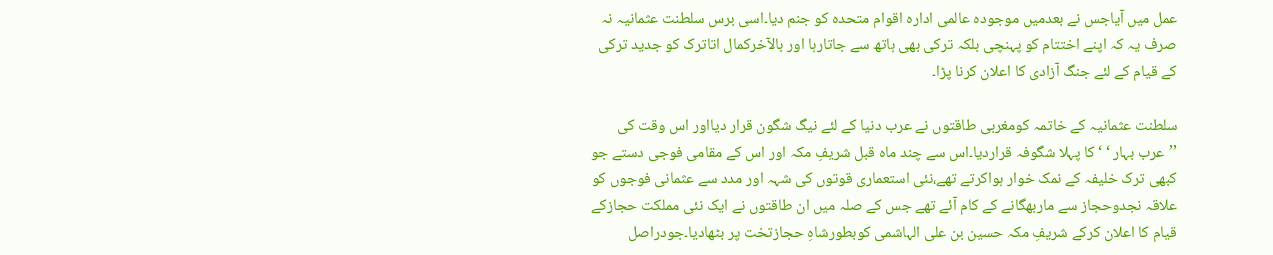عمل میں آیاجس نے بعدمیں موجودہ عالمی ادارہ اقوام متحدہ کو جنم دیا۔اسی برس سلطنت عثمانیہ نہ صرف یہ کہ اپنے اختتام کو پہنچی بلکہ ترکی بھی ہاتھ سے جاتارہا اور بالآخرکمال اتاترک کو جدید ترکی کے قیام کے لئے جنگ آزادی کا اعلان کرنا پڑا۔

سلطنت عثمانیہ کے خاتمہ کومغربی طاقتوں نے عرب دنیا کے لئے نیگ شگون قرار دیااور اس وقت کی ’’عرب بہار ‘ ‘ کا پہلا شگوفہ قراردیا۔اس سے چند ماہ قبل شریفِ مکہ اور اس کے مقامی فوجی دستے جو کبھی ترک خلیفہ کے نمک خوار ہواکرتے تھے،نئی استعماری قوتوں کی شہہ اور مدد سے عثمانی فوجوں کو علاقہ نجدوحجاز سے ماربھگانے کے کام آئے تھے جس کے صلہ میں ان طاقتوں نے ایک نئی مملکت حجازکے قیام کا اعلان کرکے شریفِ مکہ حسین بن علی الہاشمی کوبطورشاہِ حجازتخت پر بٹھادیا۔جودراصل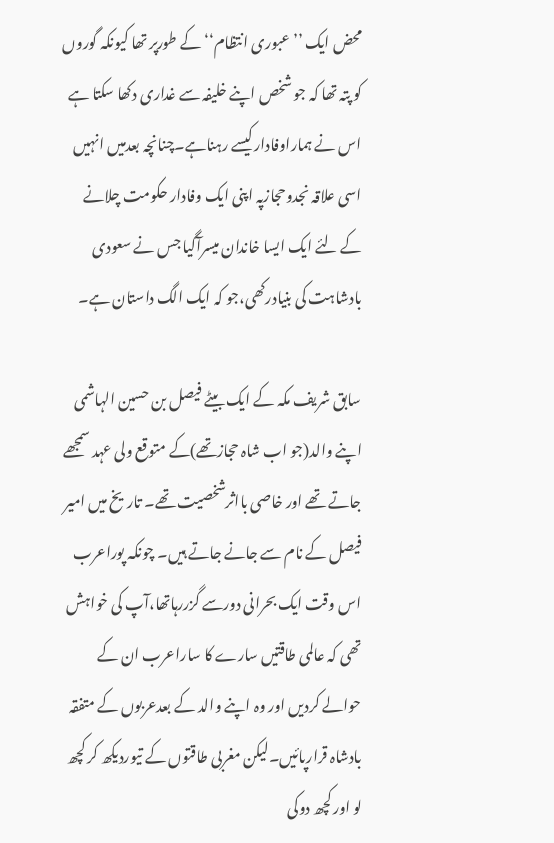محض ایک ’’عبوری انتظام‘‘کے طورپر تھا کیونکہ گوروں کو پتہ تھا کہ جو شخص اپنے خلیفہ سے غداری دکھا سکتا ہے اس نے ہماراوفادارکیسے رہناہے۔چنانچہ بعدمیں انہیں اسی علاقہ نجدوحجازپہ اپنی ایک وفادار حکومت چلانے کے لئے ایک ایسا خاندان میسرآگیا جس نے سعودی بادشاہت کی بنیادرکھی،جو کہ ایک الگ داستان ہے۔

سابق شریف مکہ کے ایک بیٹے فیصل بن حسین الہاشمی اپنے والد(جو اب شاہ حجازتھے)کے متوقع ولی عہد سمجھے جاتے تھے اور خاصی بااثرشخصیت تھے۔ تاریخ میں امیر فیصل کے نام سے جانے جاتے ہیں۔ چونکہ پوراعرب اس وقت ایک بحرانی دورسے گزررہاتھا،آپ کی خواہش تھی کہ عالمی طاقتیں سارے کا ساراعرب ان کے حوالے کردیں اور وہ اپنے والد کے بعدعربوں کے متفقہ بادشاہ قرارپائیں۔لیکن مغربی طاقتوں کے تیوردیکھ کر کچھ لو اور کچھ دوکی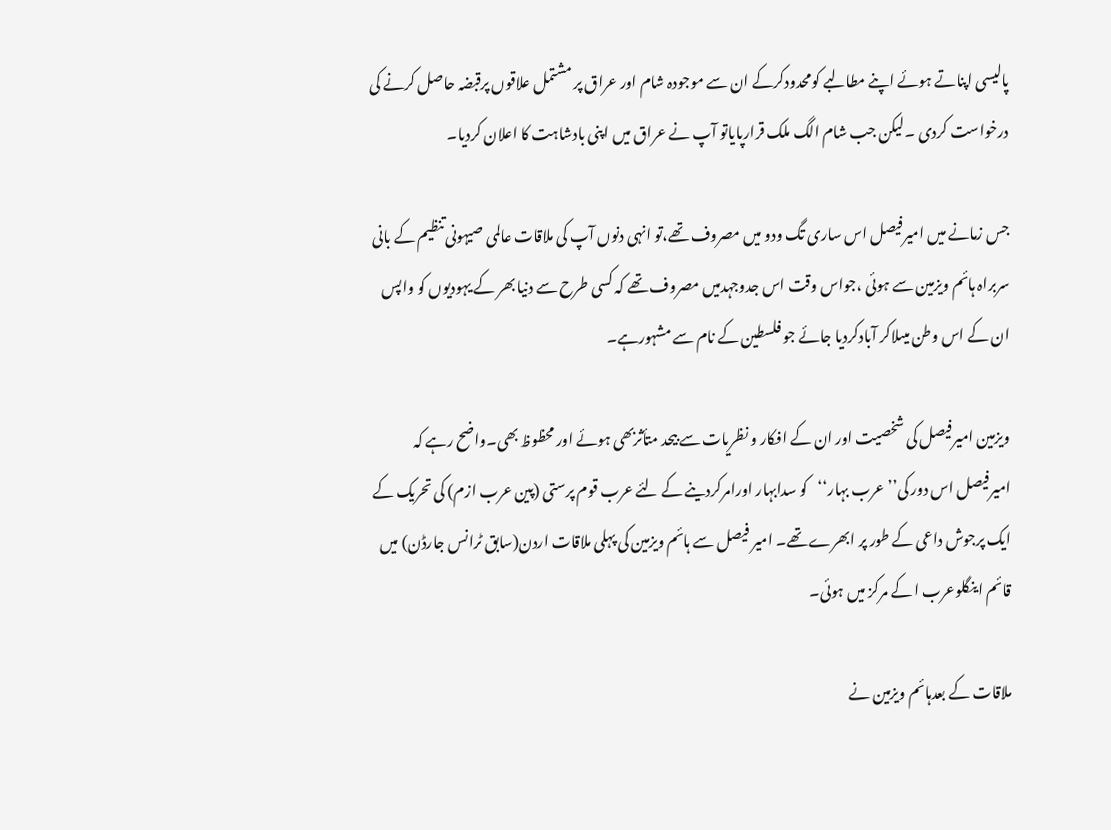پالیسی اپناتے ہوئے اپنے مطالبے کومحدودکرکے ان سے موجودہ شام اور عراق پر مشتمل علاقوں پرقبضہ حاصل کرنے کی درخواست کردی ۔لیکن جب شام الگ ملک قرارپایاتو آپ نے عراق میں اپنی بادشاہت کا اعلان کردیا۔

جس زمانے میں امیرفیصل اس ساری تگ ودو میں مصروف تھے،تو انہی دنوں آپ کی ملاقات عالمی صیہونی تنظیم کے بانی سربراہ ہائم ویزمین سے ہوئی ،جواس وقت اس جدوجہدمیں مصروف تھے کہ کسی طرح سے دنیا بھر کے یہودیوں کو واپس ان کے اس وطن میںلاکر آبادکردیا جائے جو فلسطین کے نام سے مشہورہے۔

ویزمین امیرفیصل کی شخصیت اور ان کے افکار و نظریات سے بیحد متأثربھی ہوئے اور محظوظ بھی۔واضح رہے کہ امیرفیصل اس دور کی’’ عرب بہار‘‘کو سدابہار اورامرکردینے کے لئے عرب قوم پرستی (پین عرب ازم) کی تحریک کے ایک پرجوش داعی کے طور پر ابھرے تھے۔ امیر فیصل سے ہائم ویزمین کی پہلی ملاقات اردن(سابق ٹرانس جارڈن) میں قائم اینگلوعرب ا کے مرکز میں ہوئی۔

ملاقات کے بعدہائم ویزمین نے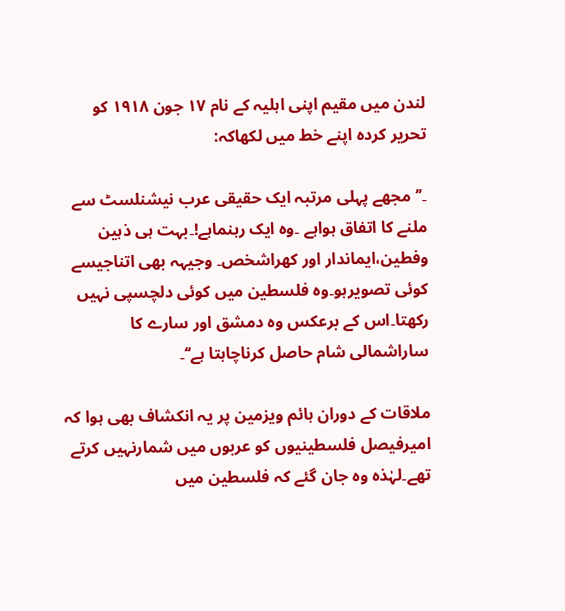لندن میں مقیم اپنی اہلیہ کے نام ۱۷ جون ۱۹۱۸ کو تحریر کردہ اپنے خط میں لکھاکہ:

۔’’مجھے پہلی مرتبہ ایک حقیقی عرب نیشنلسٹ سے ملنے کا اتفاق ہواہے ۔وہ ایک رہنماہے!۔بہت ہی ذہین وفطین،ایماندار اور کھراشخص۔ وجیہہ بھی اتناجیسے کوئی تصویرہو۔وہ فلسطین میں کوئی دلچسپی نہیں رکھتا۔اس کے برعکس وہ دمشق اور سارے کا ساراشمالی شام حاصل کرناچاہتا ہے‘‘۔

ملاقات کے دوران ہائم ویزمین پر یہ انکشاف بھی ہوا کہ امیرفیصل فلسطینیوں کو عربوں میں شمارنہیں کرتے تھے۔لہٰذہ وہ جان گئے کہ فلسطین میں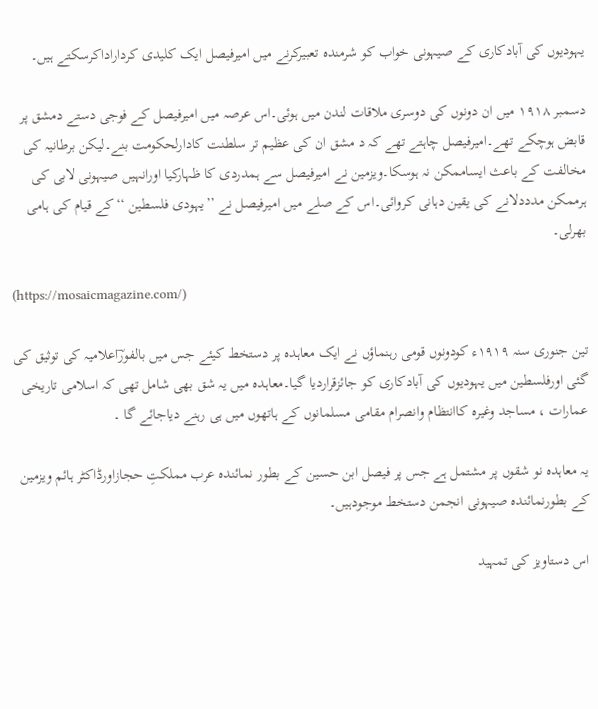یہودیوں کی آبادکاری کے صیہونی خواب کو شرمندہ تعبیرکرنے میں امیرفیصل ایک کلیدی کرداراداکرسکتے ہیں۔

دسمبر ۱۹۱۸ میں ان دونوں کی دوسری ملاقات لندن میں ہوئی۔اس عرصہ میں امیرفیصل کے فوجی دستے دمشق پر قابض ہوچکے تھے۔امیرفیصل چاہتے تھے کہ د مشق ان کی عظیم تر سلطنت کادارلحکومت بنے۔لیکن برطانیہ کی مخالفت کے باعث ایساممکن نہ ہوسکا۔ویزمین نے امیرفیصل سے ہمدردی کا ظہارکیا اورانہیں صیہونی لابی کی ہرممکن مدددلانے کی یقین دہانی کروائی۔اس کے صلے میں امیرفیصل نے ’’یہودی فلسطین ‘‘کے قیام کی ہامی بھرلی۔

(https://mosaicmagazine.com/)

تین جنوری سنہ ۱۹۱۹ء کودونوں قومی رہنماؤں نے ایک معاہدہ پر دستخط کیئے جس میں بالفورؔاعلامیہ کی توثیق کی گئی اورفلسطین میں یہودیوں کی آبادکاری کو جائزقراردیا گیا۔معاہدہ میں یہ شق بھی شامل تھی کہ اسلامی تاریخی عمارات ، مساجد وغیرہ کاانتظام وانصرام مقامی مسلمانوں کے ہاتھوں میں ہی رہنے دیاجائے گا ۔

یہ معاہدہ نو شقوں پر مشتمل ہے جس پر فیصل ابن حسین کے بطور نمائندہ عرب مملکتِ حجازاورڈاکٹر ہائم ویزمین کے بطورنمائندہ صیہونی انجمن دستخط موجودہیں۔

اس دستاویز کی تمہید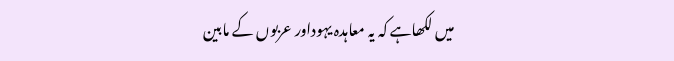میں لکھاہے کہ یہ معاہدہ یہوداور عربوں کے مابین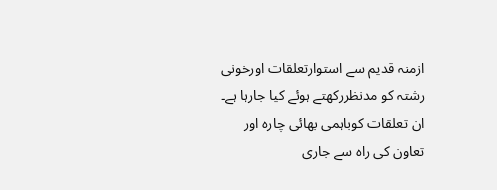ازمنہ قدیم سے استوارتعلقات اورخونی رشتہ کو مدنظررکھتے ہوئے کیا جارہا ہے۔ ان تعلقات کوباہمی بھائی چارہ اور تعاون کی راہ سے جاری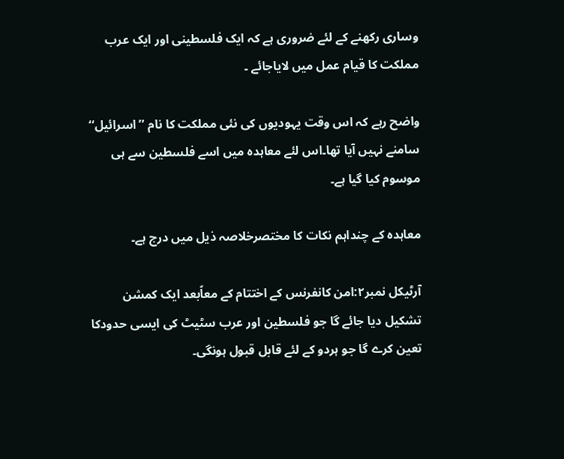وساری رکھنے کے لئے ضروری ہے کہ ایک فلسطینی اور ایک عرب مملکت کا قیام عمل میں لایاجائے ۔

واضح رہے کہ اس وقت یہودیوں کی نئی مملکت کا نام ’’اسرائیل‘‘ سامنے نہیں آیا تھا۔اس لئے معاہدہ میں اسے فلسطین سے ہی موسوم کیا گیا ہے۔

معاہدہ کے چنداہم نکات کا مختصرخلاصہ ذیل میں درج ہے۔

آرٹیکل نمبر۲:امن کانفرنس کے اختتام کے معاًبعد ایک کمشن تشکیل دیا جائے گا جو فلسطین اور عرب سٹیٹ کی ایسی حدودکا تعین کرے گا جو ہردو کے لئے قابل قبول ہونگی۔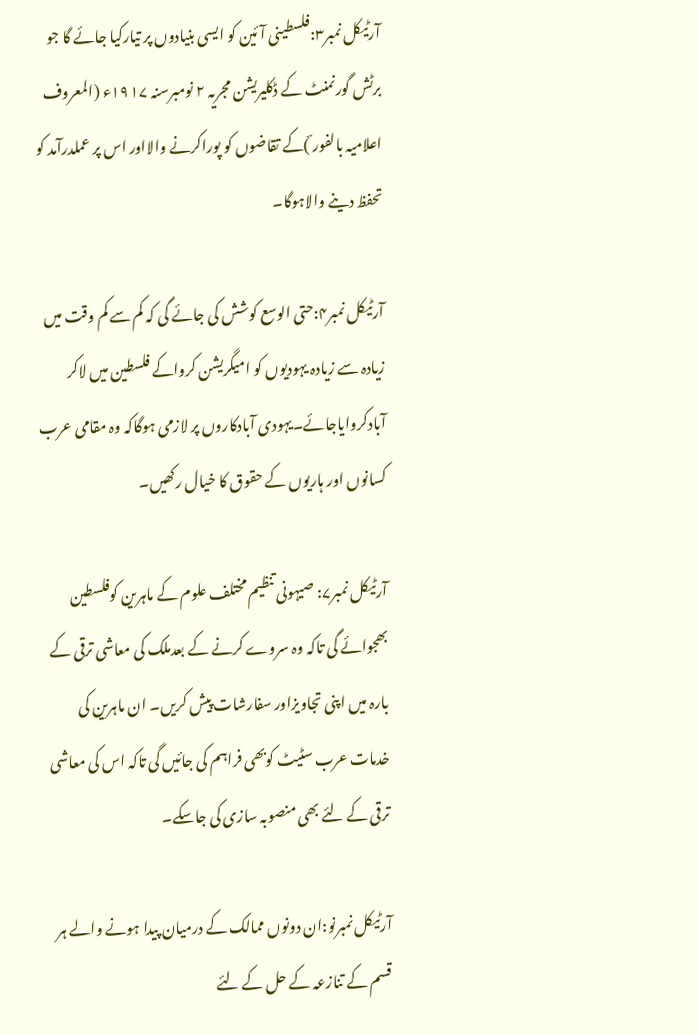آرٹیکل نمبر۳:فلسطینی آئین کو ایسی بنیادوں پر تیارکیا جائے گا جو برٹش گورنمنٹ کے ڈکلیریشن مجریہ ۲ نومبرسنہ ۱۹۱۷ء (المعروف اعلامیہ بالفور ؔ)کے تقاضوں کو پوراکرنے والااور اس پر عملدرآمد کو تحفظ دینے والاہوگا۔

آرٹیکل نمبر۴:حتی الوسع کوشش کی جائے گی کہ کم سے کم وقت میں زیادہ سے زیادہ یہودیوں کو امیگریشن کرواکے فلسطین میں لاکر آبادکروایاجائے۔یہودی آبادکاروں پر لازمی ہوگاکہ وہ مقامی عرب کسانوں اور ہاریوں کے حقوق کا خیال رکھیں۔

آرٹیکل نمبر۷: صیہونی تنظیم مختلف علوم کے ماہرین کوفلسطین بھجوائے گی تاکہ وہ سروے کرنے کے بعدملک کی معاشی ترقی کے بارہ میں اپنی تجاویزاور سفارشات پیش کریں۔ ان ماہرین کی خدمات عرب سٹیٹ کوبھی فراہم کی جائیں گی تاکہ اس کی معاشی ترقی کے لئے بھی منصوبہ سازی کی جاسکے۔

آرٹیکل نمبرنو:ان دونوں ممالک کے درمیان پیدا ہونے والے ہر قسم کے تنازعہ کے حل کے لئے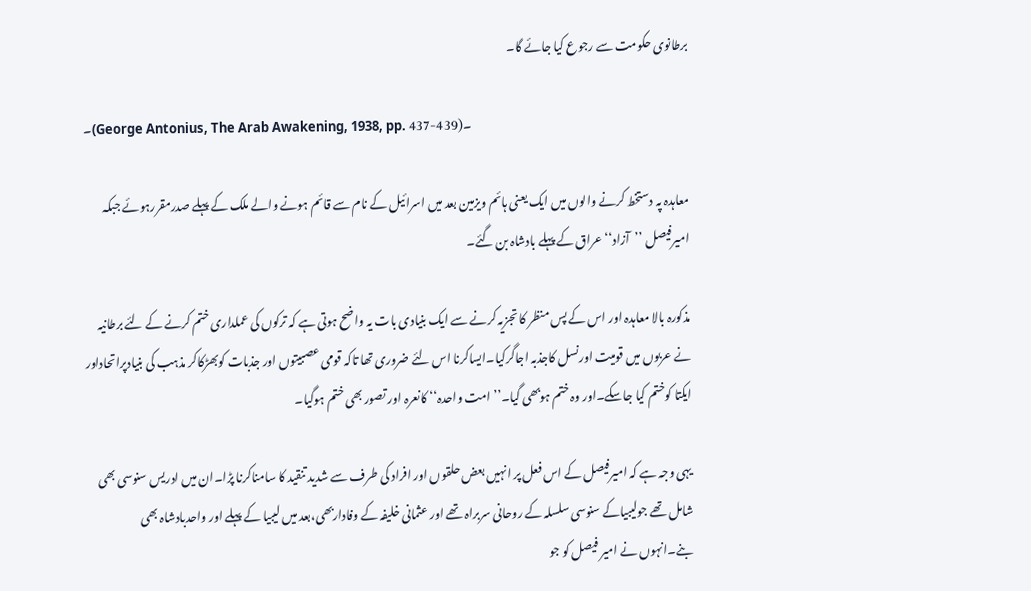برطانوی حکومت سے رجوع کیا جائے گا۔

۔(George Antonius, The Arab Awakening, 1938, pp. 437-439)۔

معاہدہ پہ دستخط کرنے والوں میں ایک یعنی ہائم ویزمین بعد میں اسرائیل کے نام سے قائم ہونے والے ملک کے پہلے صدرمقررہوئے جبکہ امیرفیصل ’’آزاد‘‘عراق کے پہلے بادشاہ بن گئے۔

مذکورہ بالا معاہدہ اور اس کے پس منظر کا تجزیہ کرنے سے ایک بنیادی بات یہ واضح ہوتی ہے کہ ترکوں کی عملداری ختم کرنے کے لئے برطانیہ نے عربوں میں قومیت اورنسل کاجذبہ اجاگرکیا۔ایساکرنا اس لئے ضروری تھا تاکہ قومی عصبیتوں اور جذبات کوبھڑکاکر مذہب کی بنیادپراتحاداور ایکتا کوختم کیا جاسکے۔اور وہ ختم ہوبھی گیا۔’’امت واحدہ‘‘ کانعرہ اور تصور بھی ختم ہوگیا۔

یہی وجہ ہے کہ امیرفیصل کے اس فعل پر انہیں بعض حلقوں اور افراد کی طرف سے شدید تنقید کا سامناکرنا پڑا۔ان میں ادریس سنوسی بھی شامل تھے جولیبیاکے سنوسی سلسلہ کے روحانی سربراہ تھے اور عثمانی خلیفہ کے وفاداربھی،بعد میں لیبیا کے پہلے اور واحدبادشاہ بھی بنے۔انہوں نے امیر فیصل کو جو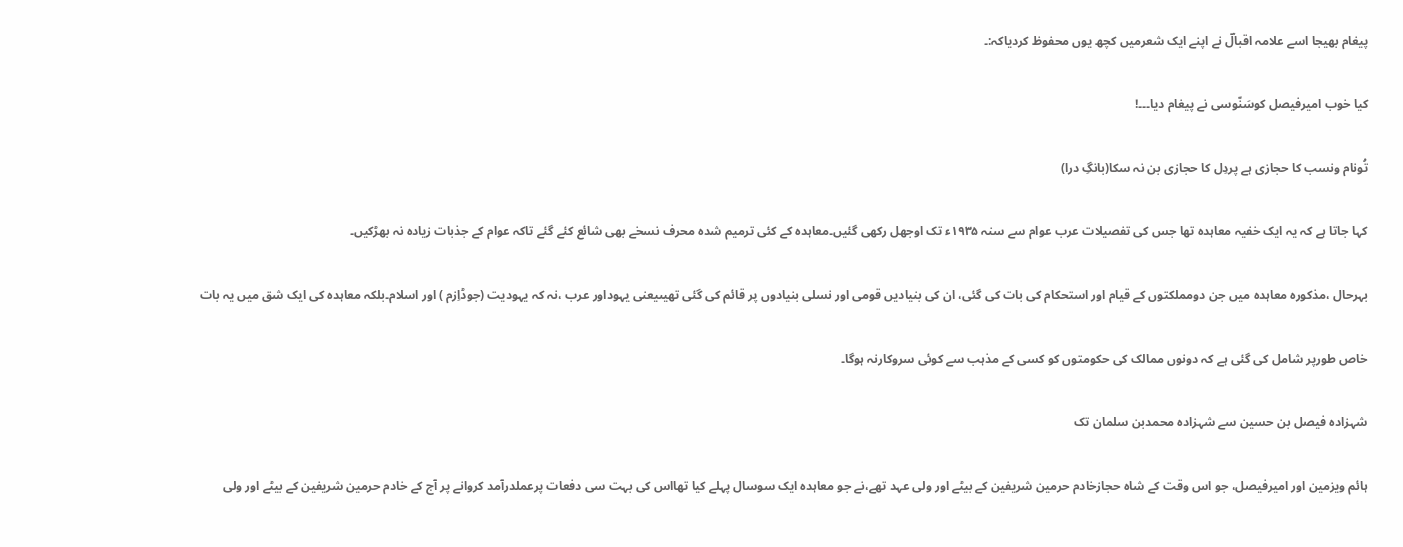پیغام بھیجا اسے علامہ اقبالؔ نے اپنے ایک شعرمیں کچھ یوں محفوظ کردیاکہ:۔

کیا خوب امیرفیصل کوسَنّوسی نے پیغام دیا۔۔۔!

تُونام ونسب کا حجازی ہے پردِل کا حجازی بن نہ سکا(بانگِ درا)

کہا جاتا ہے کہ یہ ایک خفیہ معاہدہ تھا جس کی تفصیلات عرب عوام سے سنہ ۱۹۳۵ء تک اوجھل رکھی گئیں۔معاہدہ کے کئی ترمیم شدہ محرف نسخے بھی شائع کئے گئے تاکہ عوام کے جذبات زیادہ نہ بھڑکیں۔

بہرحال ،مذکورہ معاہدہ میں جن دومملکتوں کے قیام اور استحکام کی بات کی گئی، ان کی بنیادیں قومی اور نسلی بنیادوں پر قائم کی گئی تھیںیعنی یہوداور عرب ،نہ کہ یہودیت (جوڈاِزم ) اور اسلام۔بلکہ معاہدہ کی ایک شق میں یہ بات

خاص طورپر شامل کی گئی ہے کہ دونوں ممالک کی حکومتوں کو کسی کے مذہب سے کوئی سروکارنہ ہوگا۔

شہزادہ فیصل بن حسین سے شہزادہ محمدبن سلمان تک

ہائم ویزمین اور امیرفیصل، جو اس وقت کے شاہ حجازخادم حرمین شریفین کے بیٹے اور ولی عہد تھے،نے جو معاہدہ ایک سوسال پہلے کیا تھااس کی بہت سی دفعات پرعملدرآمد کروانے پر آج کے خادم حرمین شریفین کے بیٹے اور ولی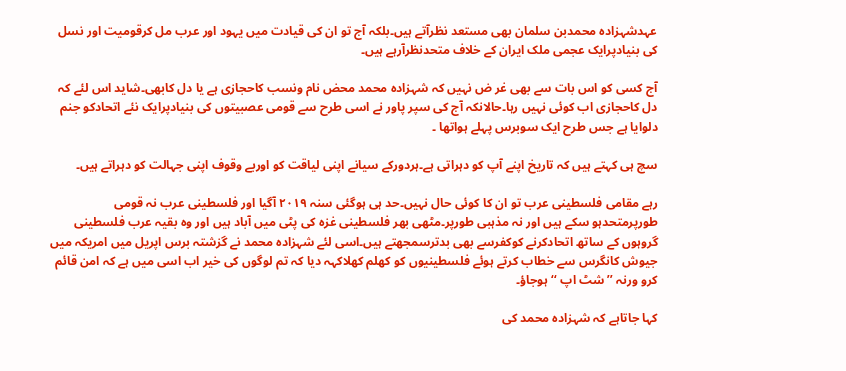عہدشہزادہ محمدبن سلمان بھی مستعد نظرآتے ہیں۔بلکہ آج تو ان کی قیادت میں یہود اور عرب مل کرقومیت اور نسل کی بنیادپرایک عجمی ملک ایران کے خلاف متحدنظرآرہے ہیں۔

آج کسی کو اس بات سے بھی غر ض نہیں کہ شہزادہ محمد محض نام ونسب کاحجازی ہے یا دل کابھی۔شاید اس لئے کہ دل کاحجازی اب کوئی نہیں رہا۔حالانکہ آج کی سپر پاور نے اسی طرح سے قومی عصبیتوں کی بنیادپرایک نئے اتحادکو جنم دلوایا ہے جس طرح ایک سوبرس پہلے ہواتھا ۔

سچ ہی کہتے ہیں کہ تاریخ اپنے آپ کو دہراتی ہے۔ہردورکے سیانے اپنی لیاقت کو اوربے وقوف اپنی جہالت کو دہراتے ہیں۔

رہے مقامی فلسطینی عرب تو ان کا کوئی حال نہیں۔حد ہی ہوگئی سنہ ۲۰۱۹ آگیا اور فلسطینی عرب نہ قومی طورپرمتحدہو سکے ہیں اور نہ مذہبی طورپر۔مٹھی بھر فلسطینی غزہ کی پٹی میں آباد ہیں اور وہ بقیہ عرب فلسطینی گروہوں کے ساتھ اتحادکرنے کوکفرسے بھی بدترسمجھتے ہیں۔اسی لئے شہزادہ محمد نے گزشتہ برس اپریل میں امریکہ میں جیوش کانگرس سے خطاب کرتے ہوئے فلسطینیوں کو کھلم کھلاکہہ دیا کہ تم لوگوں کی خیر اب اسی میں ہے کہ امن قائم کرو ورنہ ’’شٹ اپ ‘‘ہوجاؤ۔

کہا جاتاہے کہ شہزادہ محمد کی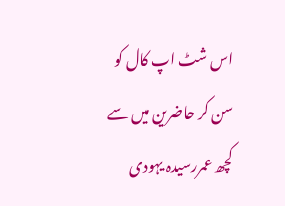اس شٹ اپ کال کو سن کر حاضرین میں سے کچھ عمررسیدہ یہودی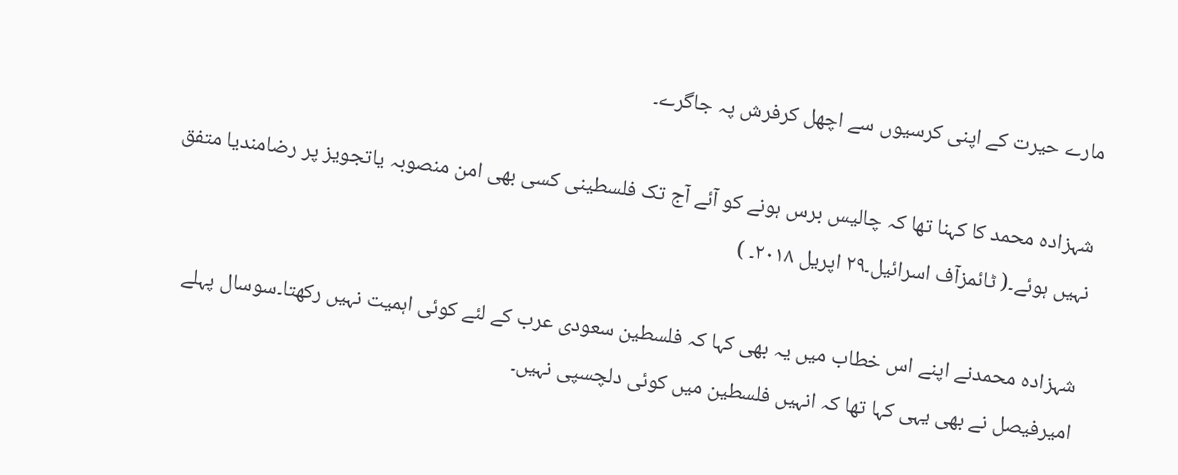مارے حیرت کے اپنی کرسیوں سے اچھل کرفرش پہ جاگرے۔

شہزادہ محمد کا کہنا تھا کہ چالیس برس ہونے کو آئے آج تک فلسطینی کسی بھی امن منصوبہ یاتجویز پر رضامندیا متفق نہیں ہوئے۔( ٹائمزآف اسرائیل۔۲۹ اپریل ۲۰۱۸۔ )

شہزادہ محمدنے اپنے اس خطاب میں یہ بھی کہا کہ فلسطین سعودی عرب کے لئے کوئی اہمیت نہیں رکھتا۔سوسال پہلے امیرفیصل نے بھی یہی کہا تھا کہ انہیں فلسطین میں کوئی دلچسپی نہیں۔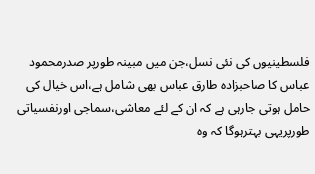فلسطینیوں کی نئی نسل،جن میں مبینہ طورپر صدرمحمود عباس کا صاحبزادہ طارق عباس بھی شامل ہے،اس خیال کی حامل ہوتی جارہی ہے کہ ان کے لئے معاشی،سماجی اورنفسیاتی طورپریہی بہترہوگا کہ وہ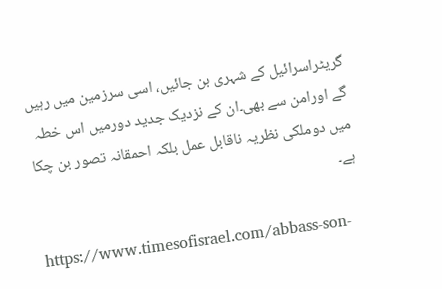گریٹراسرائیل کے شہری بن جائیں، اسی سرزمین میں رہیں گے اورامن سے بھی۔ان کے نزدیک جدید دورمیں اس خطہ میں دوملکی نظریہ ناقابل عمل بلکہ احمقانہ تصور بن چکا ہے۔

https://www.timesofisrael.com/abbass-son-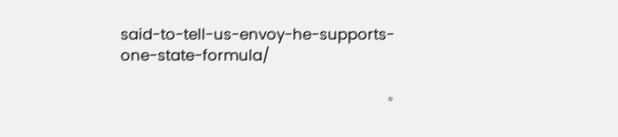said-to-tell-us-envoy-he-supports-one-state-formula/

٭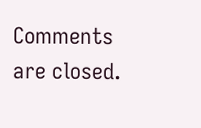Comments are closed.